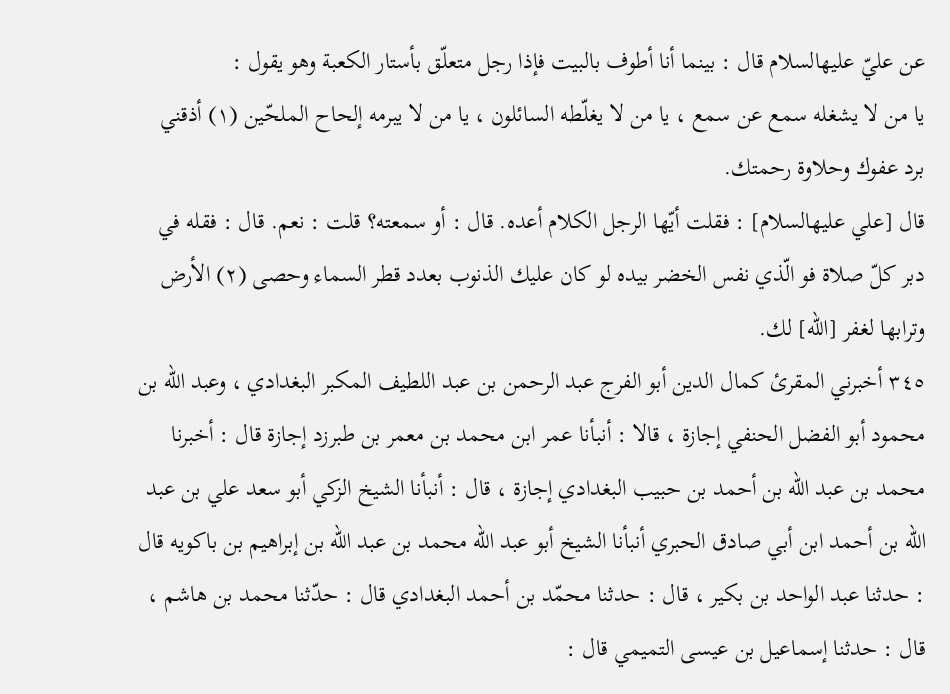عن عليّ عليهالسلام قال : بينما أنا أطوف بالبيت فإذا رجل متعلّق بأستار الكعبة وهو يقول :
يا من لا يشغله سمع عن سمع ، يا من لا يغلّطه السائلون ، يا من لا يبرمه إلحاح الملحّين (١) أذقني برد عفوك وحلاوة رحمتك.
قال [علي عليهالسلام] : فقلت أيّها الرجل الكلام أعده. قال : أو سمعته؟ قلت : نعم. قال : فقله في دبر كلّ صلاة فو الّذي نفس الخضر بيده لو كان عليك الذنوب بعدد قطر السماء وحصى (٢) الأرض وترابها لغفر [الله] لك.
٣٤٥ أخبرني المقرئ كمال الدين أبو الفرج عبد الرحمن بن عبد اللطيف المكبر البغدادي ، وعبد الله بن محمود أبو الفضل الحنفي إجازة ، قالا : أنبأنا عمر ابن محمد بن معمر بن طبرزد إجازة قال : أخبرنا محمد بن عبد الله بن أحمد بن حبيب البغدادي إجازة ، قال : أنبأنا الشيخ الزكي أبو سعد علي بن عبد الله بن أحمد ابن أبي صادق الحبري أنبأنا الشيخ أبو عبد الله محمد بن عبد الله بن إبراهيم بن باكويه قال : حدثنا عبد الواحد بن بكير ، قال : حدثنا محمّد بن أحمد البغدادي قال : حدّثنا محمد بن هاشم ، قال : حدثنا إسماعيل بن عيسى التميمي قال :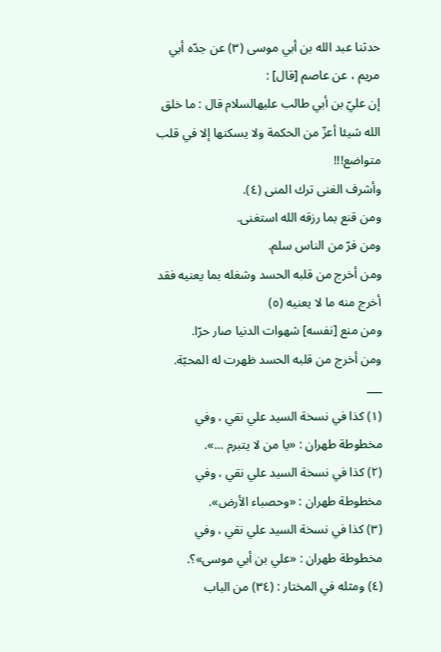حدثنا عبد الله بن أبي موسى (٣) عن جدّه أبي مريم ، عن عاصم [قال] :
إن عليّ بن أبي طالب عليهالسلام قال : ما خلق الله شيئا أعزّ من الحكمة ولا يسكنها إلا في قلب متواضع!!!
وأشرف الغنى ترك المنى (٤).
ومن قنع بما رزقه الله استغنى.
ومن فرّ من الناس سلم.
ومن أخرج من قلبه الحسد وشغله بما يعنيه فقد أخرج منه ما لا يعنيه (٥)
ومن منع [نفسه] شهوات الدنيا صار حرّا.
ومن أخرج من قلبه الحسد ظهرت له المحبّة.
___
(١) كذا في نسخة السيد علي نقي ، وفي مخطوطة طهران : «يا من لا يتبرم ...».
(٢) كذا في نسخة السيد علي نقي ، وفي مخطوطة طهران : «وحصباء الأرض».
(٣) كذا في نسخة السيد علي نقي ، وفي مخطوطة طهران : «علي بن أبي موسى»؟.
(٤) ومثله في المختار : (٣٤) من الباب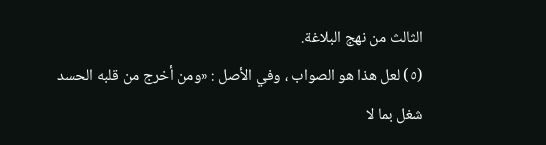الثالث من نهج البلاغة.
(٥) لعل هذا هو الصواب ، وفي الأصل : «ومن أخرج من قلبه الحسد شغل بما لا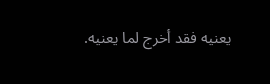يعنيه فقد أخرج لما يعنيه.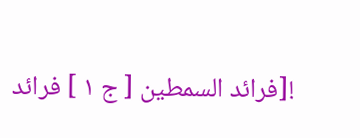![فرائد السمطين [ ج ١ ] فرائد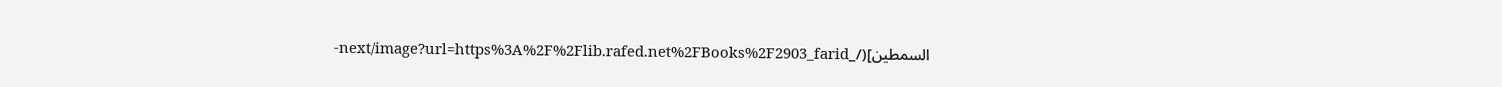السمطين](/_next/image?url=https%3A%2F%2Flib.rafed.net%2FBooks%2F2903_farid-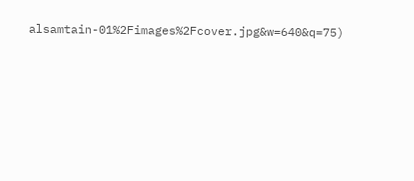alsamtain-01%2Fimages%2Fcover.jpg&w=640&q=75)